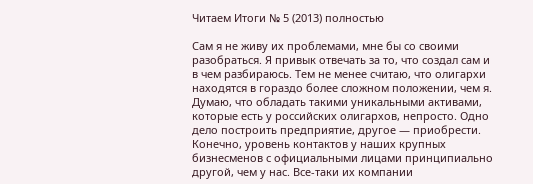Читаем Итоги № 5 (2013) полностью

Сам я не живу их проблемами, мне бы со своими разобраться. Я привык отвечать за то, что создал сам и в чем разбираюсь. Тем не менее считаю, что олигархи находятся в гораздо более сложном положении, чем я. Думаю, что обладать такими уникальными активами, которые есть у российских олигархов, непросто. Одно дело построить предприятие, другое — приобрести. Конечно, уровень контактов у наших крупных бизнесменов с официальными лицами принципиально другой, чем у нас. Все-таки их компании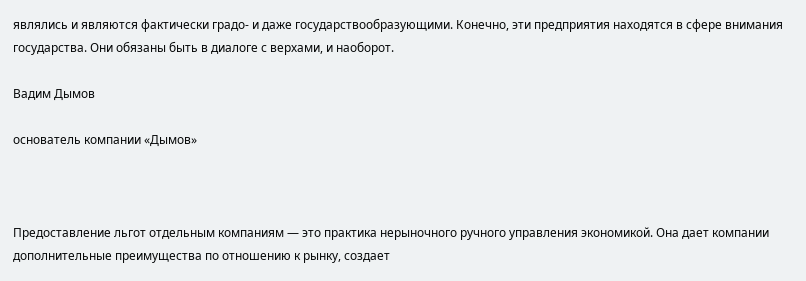являлись и являются фактически градо- и даже государствообразующими. Конечно, эти предприятия находятся в сфере внимания государства. Они обязаны быть в диалоге с верхами, и наоборот.

Вадим Дымов

основатель компании «Дымов»



Предоставление льгот отдельным компаниям — это практика нерыночного ручного управления экономикой. Она дает компании дополнительные преимущества по отношению к рынку, создает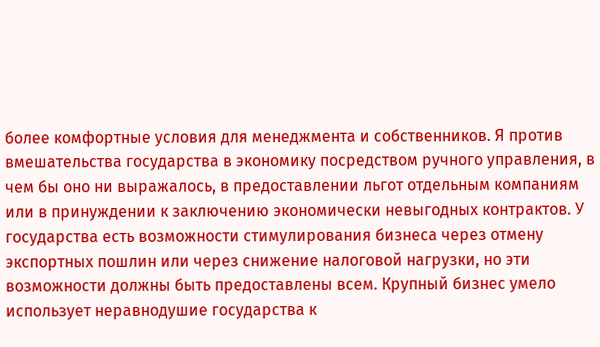более комфортные условия для менеджмента и собственников. Я против вмешательства государства в экономику посредством ручного управления, в чем бы оно ни выражалось, в предоставлении льгот отдельным компаниям или в принуждении к заключению экономически невыгодных контрактов. У государства есть возможности стимулирования бизнеса через отмену экспортных пошлин или через снижение налоговой нагрузки, но эти возможности должны быть предоставлены всем. Крупный бизнес умело использует неравнодушие государства к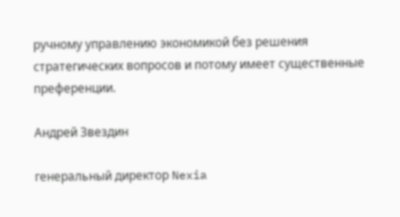ручному управлению экономикой без решения стратегических вопросов и потому имеет существенные преференции.

Андрей Звездин

генеральный директор Nexia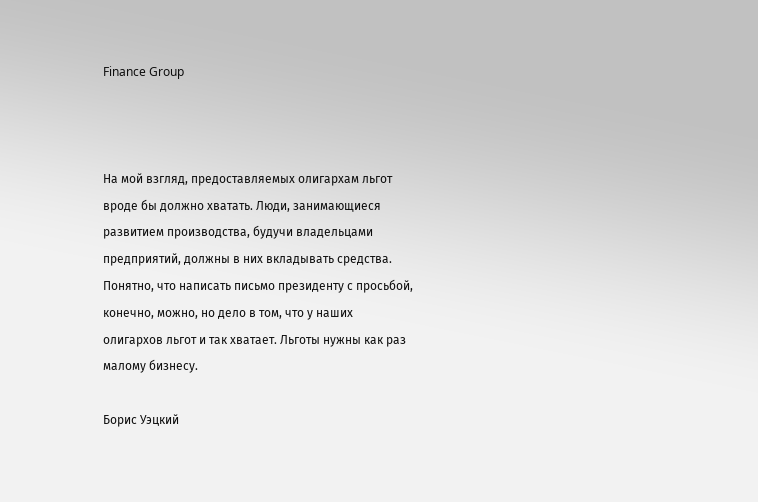Finance Group



На мой взгляд, предоставляемых олигархам льгот вроде бы должно хватать. Люди, занимающиеся развитием производства, будучи владельцами предприятий, должны в них вкладывать средства. Понятно, что написать письмо президенту с просьбой, конечно, можно, но дело в том, что у наших олигархов льгот и так хватает. Льготы нужны как раз малому бизнесу.

Борис Уэцкий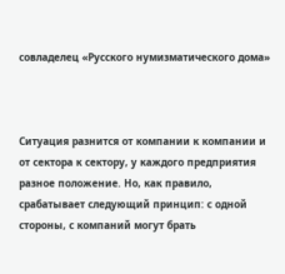совладелец «Русского нумизматического дома»



Ситуация разнится от компании к компании и от сектора к сектору, у каждого предприятия разное положение. Но, как правило, срабатывает следующий принцип: с одной стороны, с компаний могут брать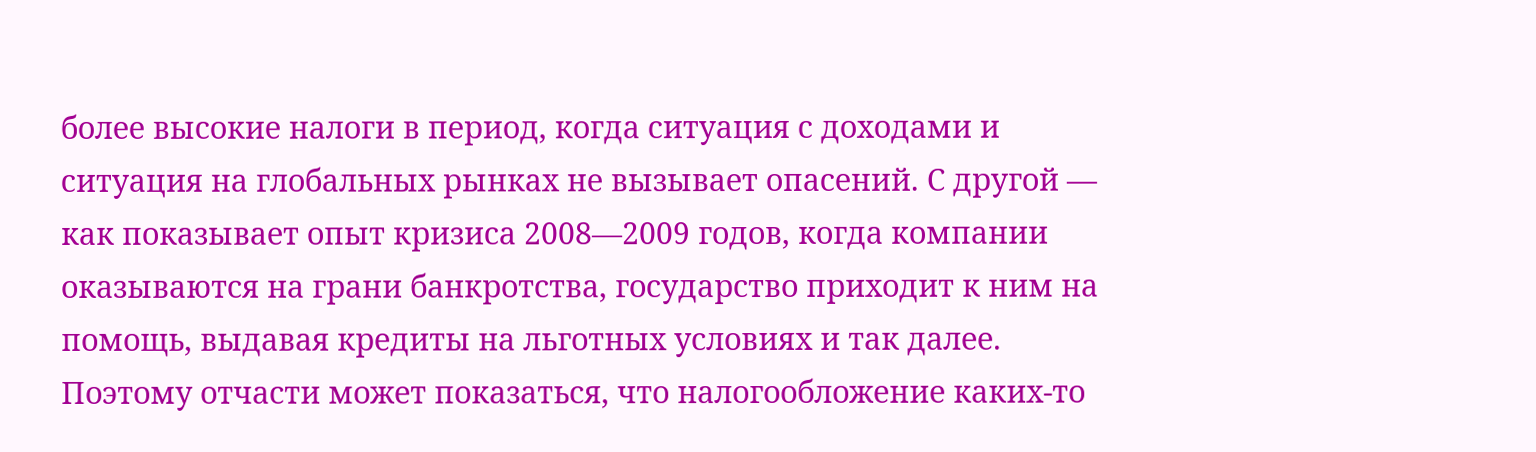более высокие налоги в период, когда ситуация с доходами и ситуация на глобальных рынках не вызывает опасений. С другой — как показывает опыт кризиса 2008—2009 годов, когда компании оказываются на грани банкротства, государство приходит к ним на помощь, выдавая кредиты на льготных условиях и так далее. Поэтому отчасти может показаться, что налогообложение каких-то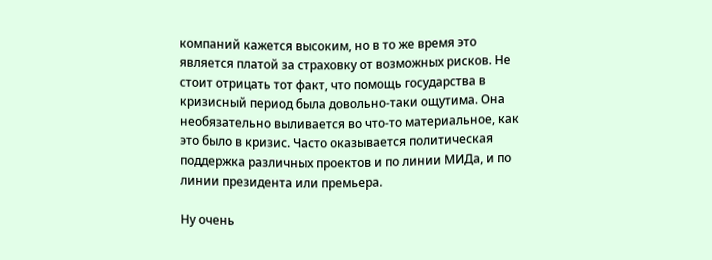компаний кажется высоким, но в то же время это является платой за страховку от возможных рисков. Не стоит отрицать тот факт, что помощь государства в кризисный период была довольно-таки ощутима. Она необязательно выливается во что-то материальное, как это было в кризис. Часто оказывается политическая поддержка различных проектов и по линии МИДа, и по линии президента или премьера.

Ну очень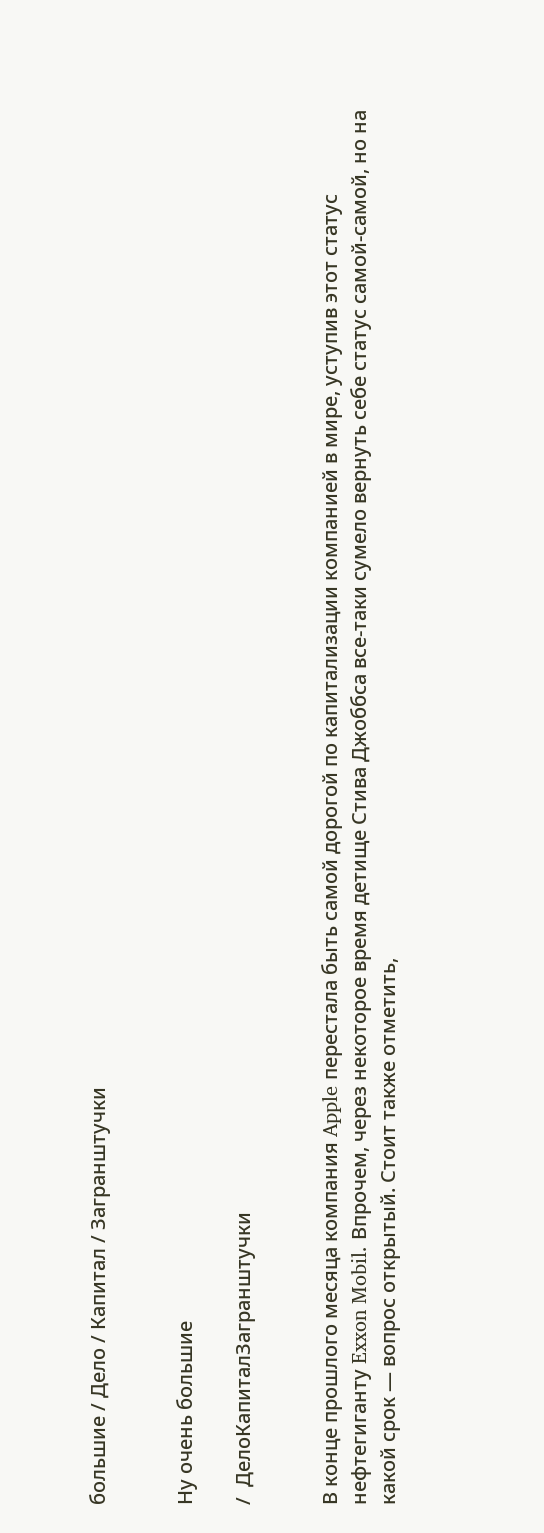большие / Дело / Капитал / Загранштучки


Ну очень большие

/  ДелоКапиталЗагранштучки


В конце прошлого месяца компания Apple перестала быть самой дорогой по капитализации компанией в мире, уступив этот статус нефтегиганту Exxon Mobil. Впрочем, через некоторое время детище Стива Джоббса все-таки сумело вернуть себе статус самой-самой, но на какой срок — вопрос открытый. Стоит также отметить,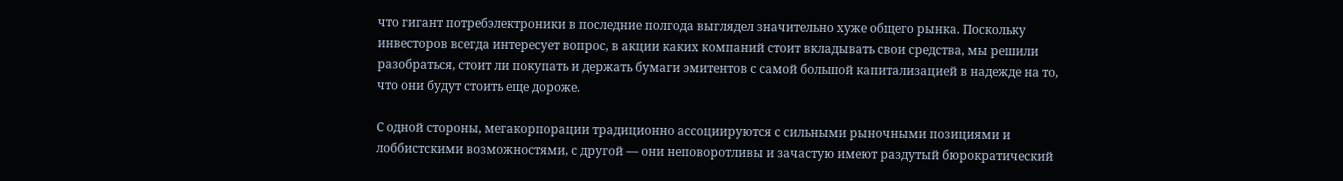что гигант потребэлектроники в последние полгода выглядел значительно хуже общего рынка. Поскольку инвесторов всегда интересует вопрос, в акции каких компаний стоит вкладывать свои средства, мы решили разобраться, стоит ли покупать и держать бумаги эмитентов с самой большой капитализацией в надежде на то, что они будут стоить еще дороже.

С одной стороны, мегакорпорации традиционно ассоциируются с сильными рыночными позициями и лоббистскими возможностями, с другой — они неповоротливы и зачастую имеют раздутый бюрократический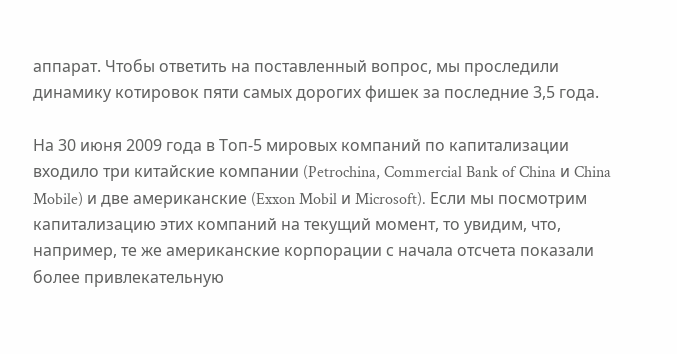аппарат. Чтобы ответить на поставленный вопрос, мы проследили динамику котировок пяти самых дорогих фишек за последние 3,5 года.

На 30 июня 2009 года в Топ-5 мировых компаний по капитализации входило три китайские компании (Petrochina, Commercial Bank of China и China Mobile) и две американские (Exxon Mobil и Microsoft). Если мы посмотрим капитализацию этих компаний на текущий момент, то увидим, что, например, те же американские корпорации с начала отсчета показали более привлекательную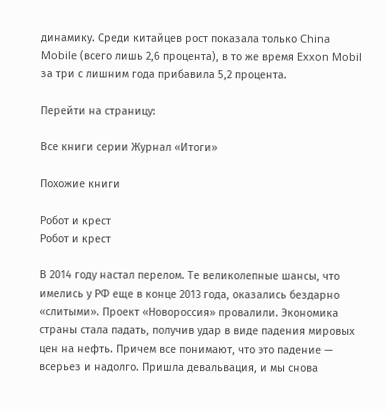динамику. Среди китайцев рост показала только China Mobile (всего лишь 2,6 процента), в то же время Exxon Mobil за три с лишним года прибавила 5,2 процента.

Перейти на страницу:

Все книги серии Журнал «Итоги»

Похожие книги

Робот и крест
Робот и крест

В 2014 году настал перелом. Те великолепные шансы, что имелись у РФ еще в конце 2013 года, оказались бездарно «слитыми». Проект «Новороссия» провалили. Экономика страны стала падать, получив удар в виде падения мировых цен на нефть. Причем все понимают, что это падение — всерьез и надолго. Пришла девальвация, и мы снова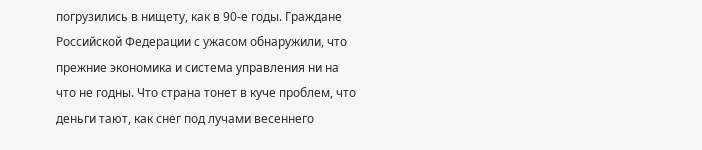погрузились в нищету, как в 90-е годы. Граждане Российской Федерации с ужасом обнаружили, что прежние экономика и система управления ни на что не годны. Что страна тонет в куче проблем, что деньги тают, как снег под лучами весеннего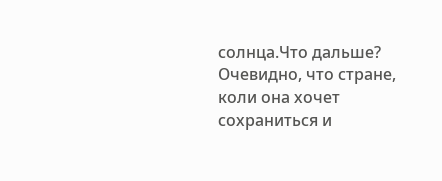солнца.Что дальше? Очевидно, что стране, коли она хочет сохраниться и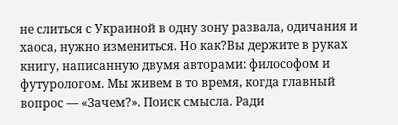не слиться с Украиной в одну зону развала, одичания и хаоса, нужно измениться. Но как?Вы держите в руках книгу, написанную двумя авторами: философом и футурологом. Мы живем в то время, когда главный вопрос — «Зачем?». Поиск смысла. Ради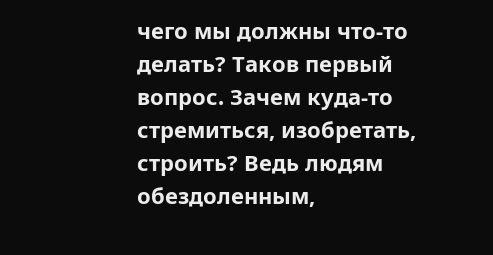чего мы должны что-то делать? Таков первый вопрос. Зачем куда-то стремиться, изобретать, строить? Ведь людям обездоленным,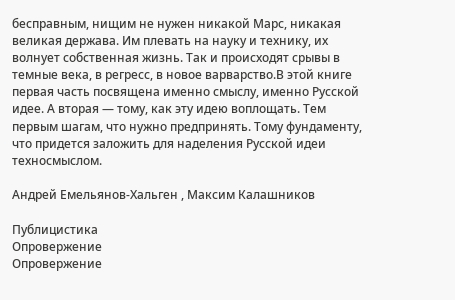бесправным, нищим не нужен никакой Марс, никакая великая держава. Им плевать на науку и технику, их волнует собственная жизнь. Так и происходят срывы в темные века, в регресс, в новое варварство.В этой книге первая часть посвящена именно смыслу, именно Русской идее. А вторая — тому, как эту идею воплощать. Тем первым шагам, что нужно предпринять. Тому фундаменту, что придется заложить для наделения Русской идеи техносмыслом.

Андрей Емельянов-Хальген , Максим Калашников

Публицистика
Опровержение
Опровержение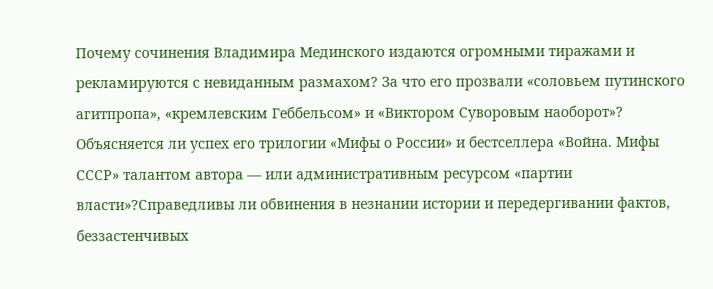Почему сочинения Владимира Мединского издаются огромными тиражами и рекламируются с невиданным размахом? За что его прозвали «соловьем путинского агитпропа», «кремлевским Геббельсом» и «Виктором Суворовым наоборот»? Объясняется ли успех его трилогии «Мифы о России» и бестселлера «Война. Мифы СССР» талантом автора — или административным ресурсом «партии власти»?Справедливы ли обвинения в незнании истории и передергивании фактов, беззастенчивых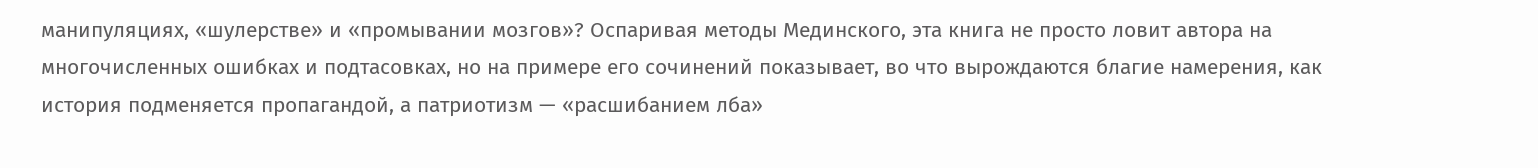манипуляциях, «шулерстве» и «промывании мозгов»? Оспаривая методы Мединского, эта книга не просто ловит автора на многочисленных ошибках и подтасовках, но на примере его сочинений показывает, во что вырождаются благие намерения, как история подменяется пропагандой, а патриотизм — «расшибанием лба»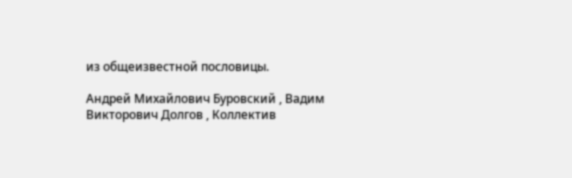из общеизвестной пословицы.

Андрей Михайлович Буровский , Вадим Викторович Долгов , Коллектив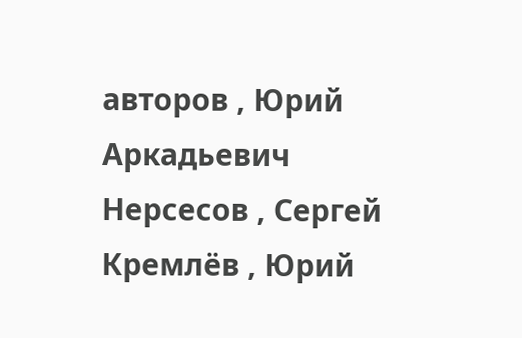авторов , Юрий Аркадьевич Нерсесов , Сергей Кремлёв , Юрий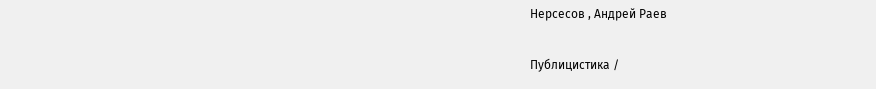Нерсесов , Андрей Раев

Публицистика /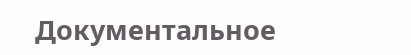Документальное